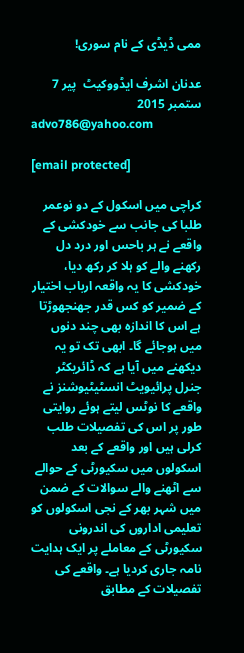ممی ڈیڈی کے نام سوری!

عدنان اشرف ایڈووکیٹ  پير 7 ستمبر 2015
advo786@yahoo.com

[email protected]

کراچی میں اسکول کے دو نوعمر طلبا کی جانب سے خودکشی کے واقعے نے ہر باحس اور درد دل رکھنے والے کو ہلا کر رکھ دیا، خودکشی کا یہ واقعہ ارباب اختیار کے ضمیر کو کس قدر جھنجھوڑتا ہے اس کا اندازہ بھی چند دنوں میں ہوجائے گا۔ ابھی تک تو یہ دیکھنے میں آیا ہے کہ ڈائریکٹر جنرل پرائیویٹ انسٹیٹیوشنز نے واقعے کا نوٹس لیتے ہوئے روایتی طور پر اس کی تفصیلات طلب کرلی ہیں اور واقعے کے بعد اسکولوں میں سکیورٹی کے حوالے سے اٹھنے والے سوالات کے ضمن میں شہر بھر کے نجی اسکولوں کو تعلیمی اداروں کی اندرونی سکیورٹی کے معاملے پر ایک ہدایت نامہ جاری کردیا ہے۔ واقعے کی تفصیلات کے مطابق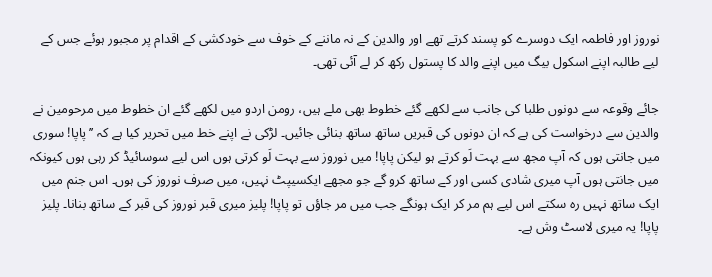نوروز اور فاطمہ ایک دوسرے کو پسند کرتے تھے اور والدین کے نہ ماننے کے خوف سے خودکشی کے اقدام پر مجبور ہوئے جس کے لیے طالبہ اپنے اسکول بیگ میں اپنے والد کا پستول رکھ کر لے آئی تھی۔

جائے وقوعہ سے دونوں طلبا کی جانب سے لکھے گئے خطوط بھی ملے ہیں، رومن اردو میں لکھے گئے ان خطوط میں مرحومین نے والدین سے درخواست کی ہے کہ ان دونوں کی قبریں ساتھ ساتھ بنائی جائیں۔ لڑکی نے اپنے خط میں تحریر کیا ہے کہ ’’پاپا! سوری میں جانتی ہوں کہ آپ مجھ سے بہت لَو کرتے ہو لیکن پاپا! میں نوروز سے بہت لَو کرتی ہوں اس لیے سوسائیڈ کر رہی ہوں کیونکہ میں جانتی ہوں آپ میری شادی کسی اور کے ساتھ کرو گے جو مجھے ایکسیپٹ نہیں، میں صرف نوروز کی ہوں۔ اس جنم میں ایک ساتھ نہیں رہ سکتے اس لیے ہم مر کر ایک ہونگے جب میں مر جاؤں تو پاپا! پلیز میری قبر نوروز کی قبر کے ساتھ بنانا۔ پلیز پاپا! یہ میری لاسٹ وش ہے۔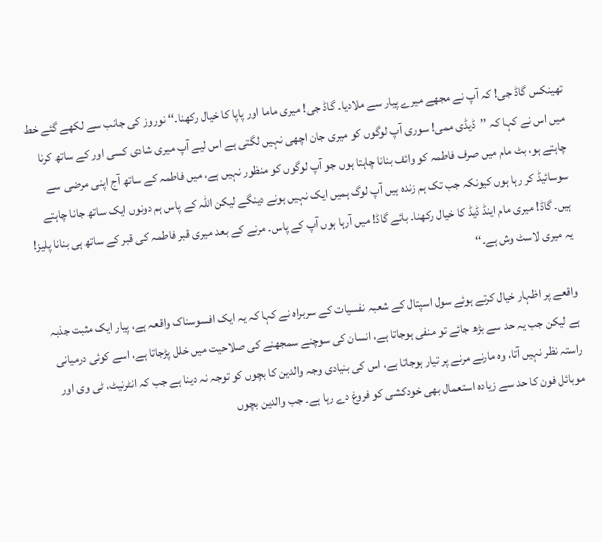تھینکس گاڈ جی! کہ آپ نے مجھے میرے پیار سے ملادیا۔ گاڈ جی! میری ماما اور پاپا کا خیال رکھنا۔‘‘ نوروز کی جانب سے لکھے گئے خط میں اس نے کہا کہ ’’ڈیڈی ممی! سوری آپ لوگوں کو میری جان اچھی نہیں لگتی ہے اس لیے آپ میری شادی کسی اور کے ساتھ کرنا چاہتے ہو، بٹ مام میں صرف فاطمہ کو وائف بنانا چاہتا ہوں جو آپ لوگوں کو منظور نہیں ہے، میں فاطمہ کے ساتھ آج اپنی مرضی سے سوسائیڈ کر رہا ہوں کیونکہ جب تک ہم زندہ ہیں آپ لوگ ہمیں ایک نہیں ہونے دینگے لیکن اللہ کے پاس ہم دونوں ایک ساتھ جانا چاہتے ہیں۔ گاڈ! میری مام اینڈ ڈیڈ کا خیال رکھنا۔ بائے گاڈ! میں آرہا ہوں آپ کے پاس۔ مرنے کے بعد میری قبر فاطمہ کی قبر کے ساتھ ہی بنانا پلیز! یہ میری لاسٹ وش ہے۔‘‘

واقعے پر اظہار خیال کرتے ہوئے سول اسپتال کے شعبہ نفسیات کے سربراہ نے کہا کہ یہ ایک افسوسناک واقعہ ہے، پیار ایک مثبت جذبہ ہے لیکن جب یہ حد سے بڑھ جائے تو منفی ہوجاتا ہے، انسان کی سوچنے سمجھنے کی صلاحیت میں خلل پڑجاتا ہے، اسے کوئی درمیانی راستہ نظر نہیں آتا، وہ مارنے مرنے پر تیار ہوجاتا ہے، اس کی بنیادی وجہ والدین کا بچوں کو توجہ نہ دینا ہے جب کہ انٹرنیٹ، ٹی وی اور موبائل فون کا حد سے زیادہ استعمال بھی خودکشی کو فروغ دے رہا ہے۔ جب والدین بچوں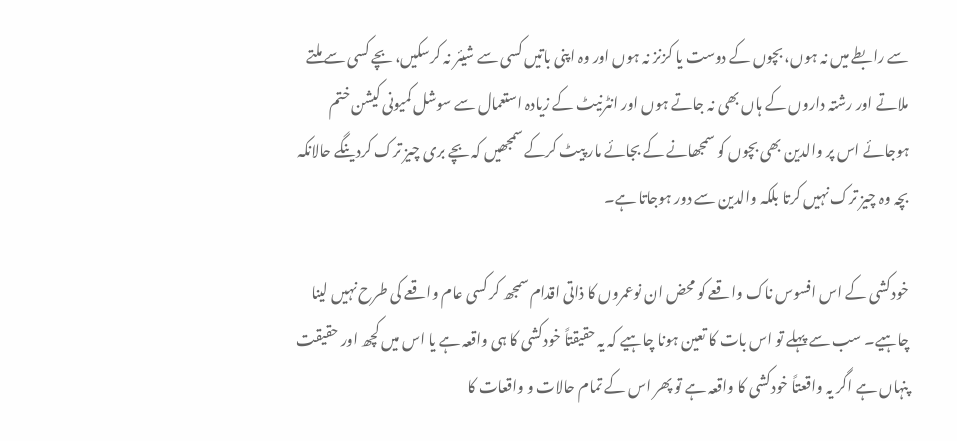سے رابطے میں نہ ہوں، بچوں کے دوست یا کزنز نہ ہوں اور وہ اپنی باتیں کسی سے شیئر نہ کرسکیں، بچے کسی سے ملتے ملاتے اور رشتہ داروں کے ہاں بھی نہ جاتے ہوں اور انٹرنیٹ کے زیادہ استعمال سے سوشل کمیونی کیشن ختم ہوجائے اس پر والدین بھی بچوں کو سمجھانے کے بجائے مار پیٹ کرکے سمجھیں کہ بچے بری چیز ترک کردینگے حالانکہ بچہ وہ چیز ترک نہیں کرتا بلکہ والدین سے دور ہوجاتا ہے۔

خودکشی کے اس افسوس ناک واقعے کو محض ان نوعمروں کا ذاتی اقدام سمجھ کر کسی عام واقعے کی طرح نہیں لینا چاہیے۔ سب سے پہلے تو اس بات کا تعین ہونا چاہیے کہ یہ حقیقتاً خودکشی کا ہی واقعہ ہے یا اس میں کچھ اور حقیقت پنہاں ہے اگر یہ واقعتاً خودکشی کا واقعہ ہے تو پھر اس کے تمام حالات و واقعات کا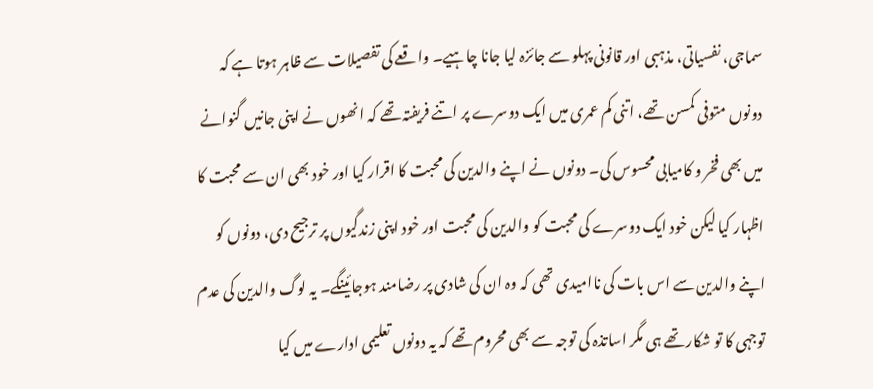سماجی، نفسیاتی، مذہبی اور قانونی پہلو سے جائزہ لیا جانا چاہیے۔ واقعے کی تفصیلات سے ظاہر ہوتا ہے کہ دونوں متوفی کمسن تھے، اتنی کم عمری میں ایک دوسرے پر اتنے فریفتہ تھے کہ انھوں نے اپنی جانیں گنوانے میں بھی فخر و کامیابی محسوس کی۔ دونوں نے اپنے والدین کی محبت کا اقرار کیا اور خود بھی ان سے محبت کا اظہار کیا لیکن خود ایک دوسرے کی محبت کو والدین کی محبت اور خود اپنی زندگیوں پر ترجیح دی، دونوں کو اپنے والدین سے اس بات کی ناامیدی تھی کہ وہ ان کی شادی پر رضامند ہوجائینگے۔ یہ لوگ والدین کی عدم توجہی کا تو شکار تھے ہی مگر اساتذہ کی توجہ سے بھی محروم تھے کہ یہ دونوں تعلیمی ادارے میں کیا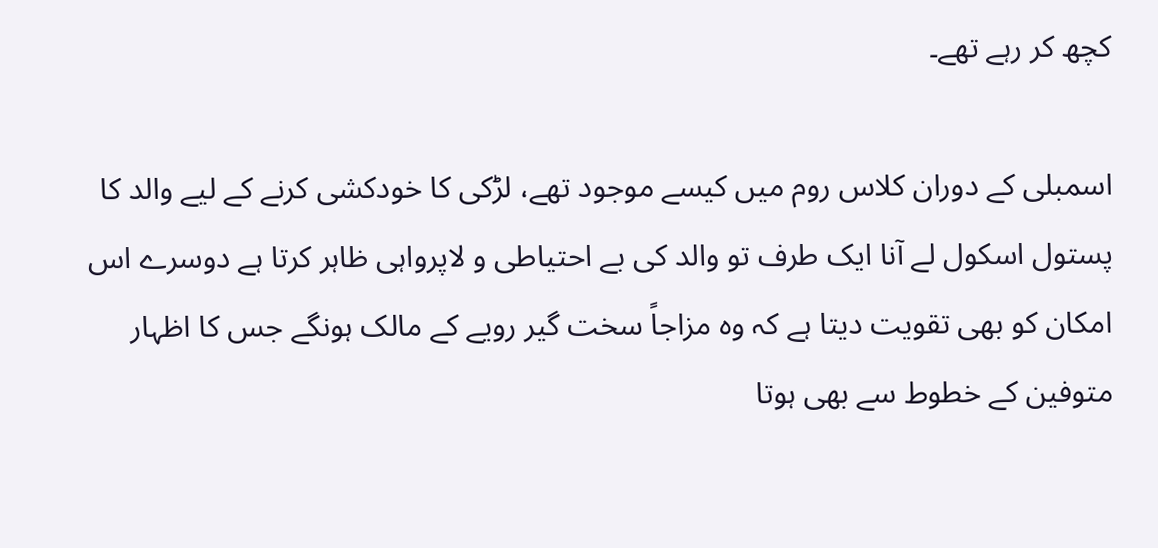کچھ کر رہے تھے۔

اسمبلی کے دوران کلاس روم میں کیسے موجود تھے، لڑکی کا خودکشی کرنے کے لیے والد کا پستول اسکول لے آنا ایک طرف تو والد کی بے احتیاطی و لاپرواہی ظاہر کرتا ہے دوسرے اس امکان کو بھی تقویت دیتا ہے کہ وہ مزاجاً سخت گیر رویے کے مالک ہونگے جس کا اظہار متوفین کے خطوط سے بھی ہوتا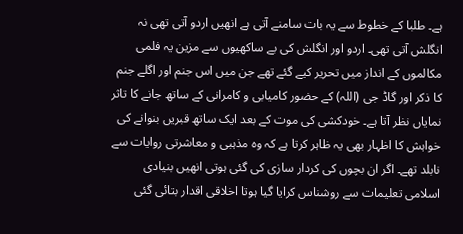ہے۔ طلبا کے خطوط سے یہ بات سامنے آتی ہے انھیں اردو آتی تھی نہ انگلش آتی تھی۔ اردو اور انگلش کی بے ساکھیوں سے مزین یہ فلمی مکالموں کے انداز میں تحریر کیے گئے تھے جن میں اس جنم اور اگلے جنم کا ذکر اور گاڈ جی (اللہ) کے حضور کامیابی و کامرانی کے ساتھ جانے کا تاثر نمایاں نظر آتا ہے۔ خودکشی کی موت کے بعد ایک ساتھ قبریں بنوانے کی خواہش کا اظہار بھی یہ ظاہر کرتا ہے کہ وہ مذہبی و معاشرتی روایات سے نابلد تھے۔ اگر ان بچوں کی کردار سازی کی گئی ہوتی انھیں بنیادی اسلامی تعلیمات سے روشناس کرایا گیا ہوتا اخلاقی اقدار بتائی گئی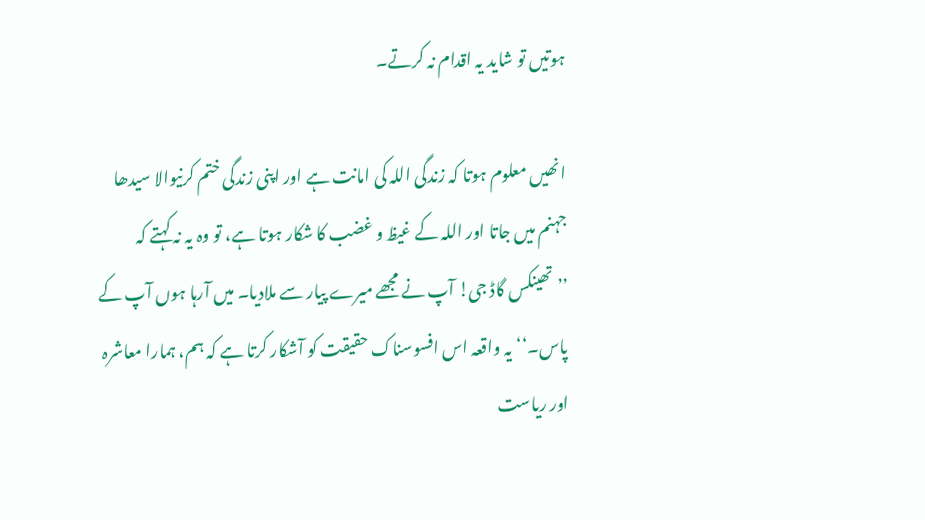ہوتیں تو شاید یہ اقدام نہ کرتے۔

انھیں معلوم ہوتا کہ زندگی اللہ کی امانت ہے اور اپنی زندگی ختم کرنیوالا سیدھا جہنم میں جاتا اور اللہ کے غیظ و غضب کا شکار ہوتا ہے، تو وہ یہ نہ کہتے کہ ’’تھینکس گاڈ جی! آپ نے مجھے میرے پیار سے ملادیا۔ میں آرہا ہوں آپ کے پاس۔‘‘یہ واقعہ اس افسوسناک حقیقت کو آشکار کرتا ہے کہ ہم، ہمارا معاشرہ اور ریاست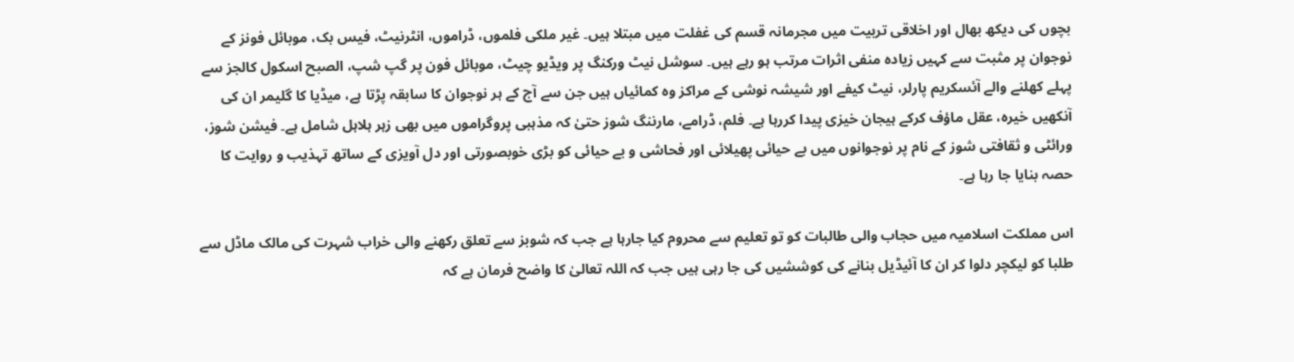بچوں کی دیکھ بھال اور اخلاقی تربیت میں مجرمانہ قسم کی غفلت میں مبتلا ہیں۔ غیر ملکی فلموں، ڈراموں، انٹرنیٹ، فیس بک، موبائل فونز کے نوجوان پر مثبت سے کہیں زیادہ منفی اثرات مرتب ہو رہے ہیں۔ سوشل نیٹ ورکنگ پر ویڈیو چیٹ، موبائل فون پر گپ شپ، الصبح اسکول کالجز سے پہلے کھلنے والے آئسکریم پارلر، نیٹ کیفے اور شیشہ نوشی کے مراکز وہ کمائیاں ہیں جن سے آج کے ہر نوجوان کا سابقہ پڑتا ہے، میڈیا کا گلیمر ان کی آنکھیں خیرہ، عقل ماؤف کرکے ہیجان خیزی پیدا کررہا ہے۔ فلم، ڈرامے، مارننگ شوز حتیٰ کہ مذہبی پروگراموں میں بھی زہر ہلاہل شامل ہے۔ فیشن شوز، ورائٹی و ثقافتی شوز کے نام پر نوجوانوں میں بے حیائی پھیلائی اور فحاشی و بے حیائی کو بڑی خوبصورتی اور دل آویزی کے ساتھ تہذیب و روایت کا حصہ بنایا جا رہا ہے۔

اس مملکت اسلامیہ میں حجاب والی طالبات کو تو تعلیم سے محروم کیا جارہا ہے جب کہ شوبز سے تعلق رکھنے والی خراب شہرت کی مالک ماڈل سے طلبا کو لیکچر دلوا کر ان کا آئیڈیل بنانے کی کوششیں کی جا رہی ہیں جب کہ اللہ تعالیٰ کا واضح فرمان ہے کہ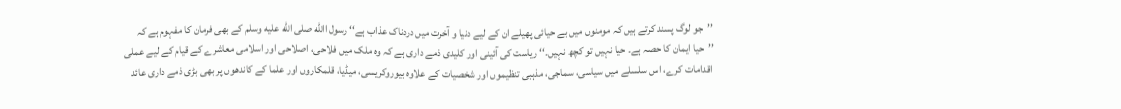’’جو لوگ پسند کرتے ہیں کہ مومنوں میں بے حیائی پھیلے ان کے لیے دنیا و آخرت میں دردناک عذاب ہے‘‘ رسول االله صلى الله عليه وسلم کے بھی فرمان کا مفہوم ہے کہ ’’حیا ایمان کا حصہ ہے۔ حیا نہیں تو کچھ نہیں۔‘‘ ریاست کی آئینی اور کلیدی ذمے داری ہے کہ وہ ملک میں فلاحی، اصلاحی اور اسلامی معاشرے کے قیام کے لیے عملی اقدامات کرے، اس سلسلے میں سیاسی، سماجی، مذہبی تنظیموں اور شخصیات کے علاوہ بیوروکریسی، میڈیا، قلمکاروں اور علما کے کاندھوں پر بھی بڑی ذمے داری عائد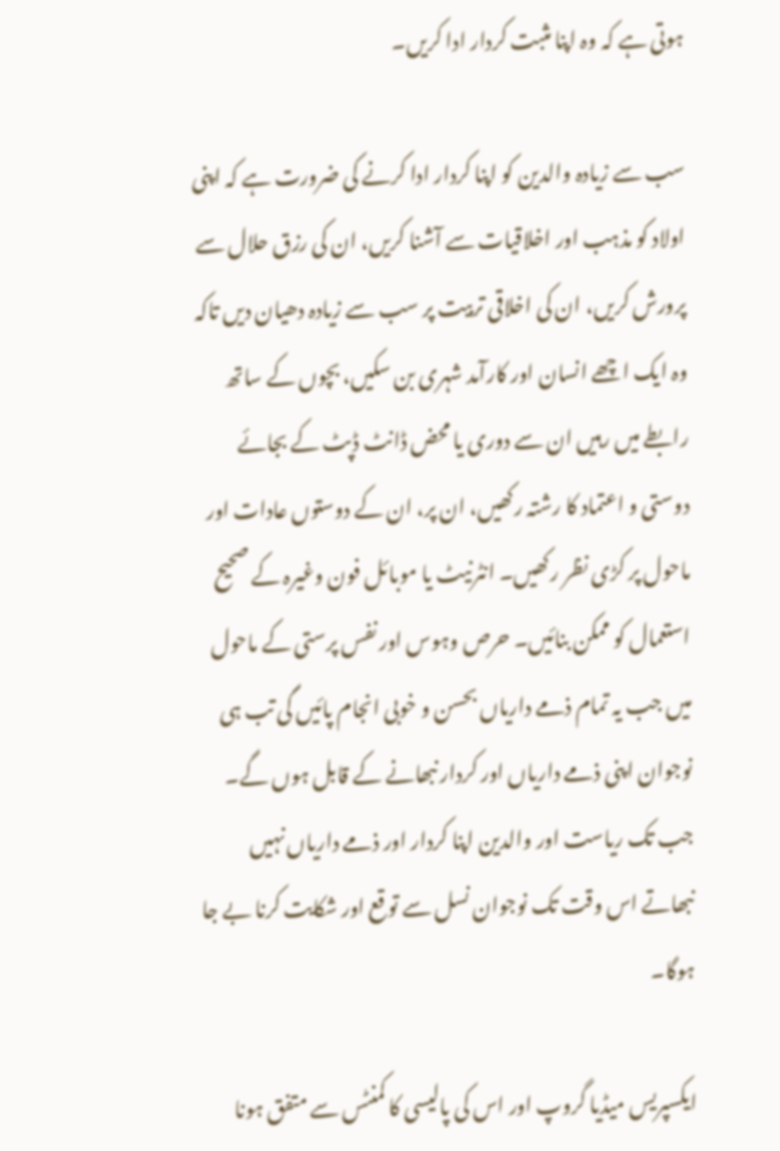ہوتی ہے کہ وہ اپنا مثبت کردار ادا کریں۔

سب سے زیادہ والدین کو اپنا کردار ادا کرنے کی ضرورت ہے کہ اپنی اولاد کو مذہب اور اخلاقیات سے آشنا کریں، ان کی رزق حلال سے پرورش کریں، ان کی اخلاقی تربیت پر سب سے زیادہ دھیان دیں تاکہ وہ ایک اچھے انسان اور کارآمد شہری بن سکیں، بچوں کے ساتھ رابطے میں رہیں ان سے دوری یا محض ڈانٹ ڈپٹ کے بجائے دوستی و اعتماد کا رشتہ رکھیں، ان پر، ان کے دوستوں عادات اور ماحول پر کڑی نظر رکھیں۔ انٹرنیٹ یا موبائل فون وغیرہ کے صحیح استعمال کو ممکن بنائیں۔ حرص وہوس اور نفس پرستی کے ماحول میں جب یہ تمام ذمے داریاں بحسن و خوبی انجام پائیں گی تب ہی نوجوان اپنی ذمے داریاں اور کردار نبھانے کے قابل ہوں گے۔ جب تک ریاست اور والدین اپنا کردار اور ذمے داریاں نہیں نبھاتے اس وقت تک نوجوان نسل سے توقع اور شکایت کرنا بے جا ہوگا۔

ایکسپریس میڈیا گروپ اور اس کی پالیسی کا کمنٹس سے متفق ہونا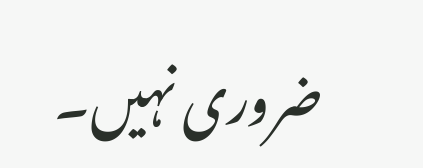ضروری نہیں۔